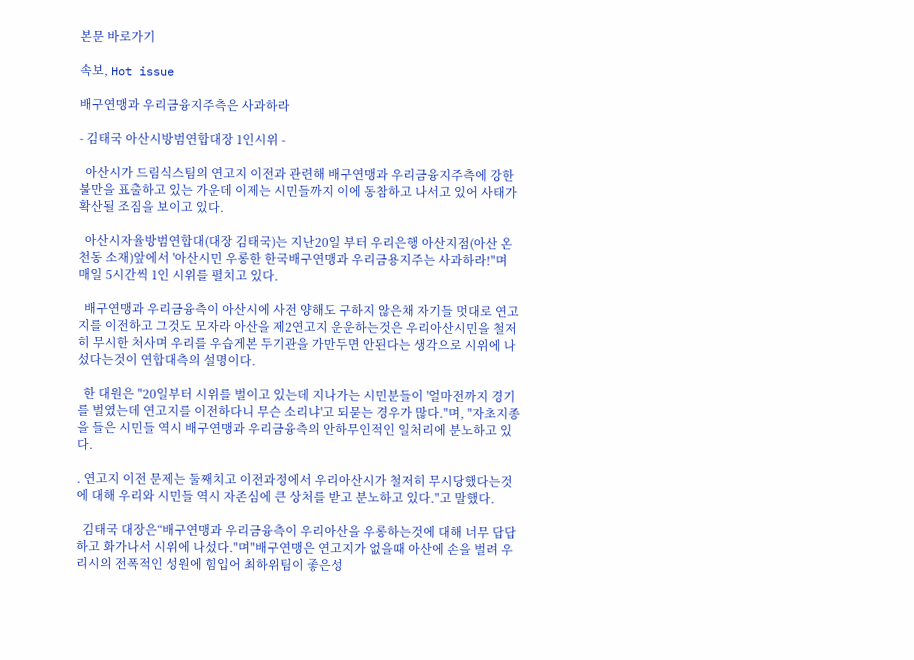본문 바로가기

속보, Hot issue

배구연맹과 우리금융지주측은 사과하라

- 김태국 아산시방범연합대장 1인시위 -

  아산시가 드림식스팀의 연고지 이전과 관련해 배구연맹과 우리금융지주측에 강한 불만을 표출하고 있는 가운데 이제는 시민들까지 이에 동참하고 나서고 있어 사태가 확산될 조짐을 보이고 있다.

  아산시자율방범연합대(대장 김태국)는 지난20일 부터 우리은행 아산지점(아산 온천동 소재)앞에서 '아산시민 우롱한 한국배구연맹과 우리금용지주는 사과하라!"며 매일 5시간씩 1인 시위를 펼치고 있다.

  배구연맹과 우리금융측이 아산시에 사전 양해도 구하지 않은채 자기들 멋대로 연고지를 이전하고 그것도 모자라 아산을 제2연고지 운운하는것은 우리아산시민을 철저히 무시한 처사며 우리를 우습게본 두기관을 가만두면 안된다는 생각으로 시위에 나섰다는것이 연합대측의 설명이다.

  한 대원은 "20일부터 시위를 벌이고 있는데 지나가는 시민분들이 '얼마전까지 경기를 벌였는데 연고지를 이전하다니 무슨 소리냐'고 되묻는 경우가 많다."며, "자초지종을 들은 시민들 역시 배구연맹과 우리금융측의 안하무인적인 일처리에 분노하고 있다.

. 연고지 이전 문제는 둘째치고 이전과정에서 우리아산시가 철저히 무시당했다는것에 대해 우리와 시민들 역시 자존심에 큰 상처를 받고 분노하고 있다."고 말했다.

  김태국 대장은“배구연맹과 우리금융측이 우리아산을 우롱하는것에 대해 너무 답답하고 화가나서 시위에 나섰다."며"배구연맹은 연고지가 없을때 아산에 손을 벌려 우리시의 전폭적인 성원에 힘입어 최하위팀이 좋은성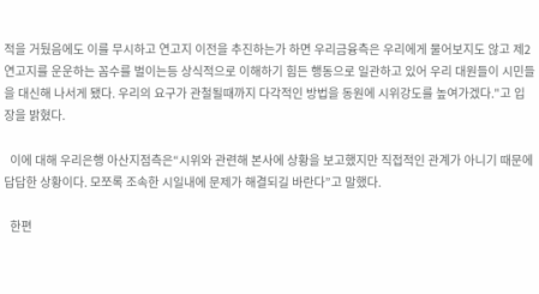적을 거뒀음에도 이를 무시하고 연고지 이전을 추진하는가 하면 우리금융측은 우리에게 물어보지도 않고 제2연고지를 운운하는 꼼수를 벌이는등 상식적으로 이해하기 힘든 행동으로 일관하고 있어 우리 대원들이 시민들을 대신해 나서게 됐다. 우리의 요구가 관철될때까지 다각적인 방법을 동원에 시위강도를 높여가겠다."고 입장을 밝혔다.

  이에 대해 우리은행 아산지점측은“시위와 관련해 본사에 상황을 보고했지만 직접적인 관계가 아니기 때문에 답답한 상황이다. 모쪼록 조속한 시일내에 문제가 해결되길 바란다”고 말했다.

  한편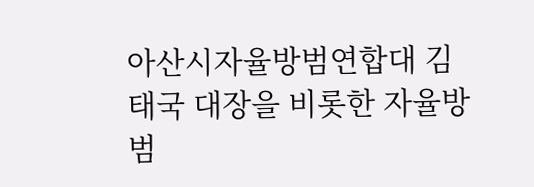아산시자율방범연합대 김태국 대장을 비롯한 자율방범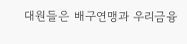대원들은 배구연맹과 우리금융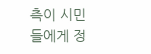측이 시민들에게 정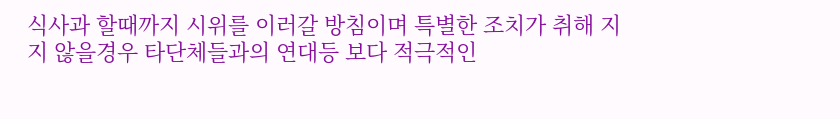식사과 할때까지 시위를 이러갈 방침이며 특별한 조치가 취해 지지 않을경우 타단체들과의 연대등 보다 적극적인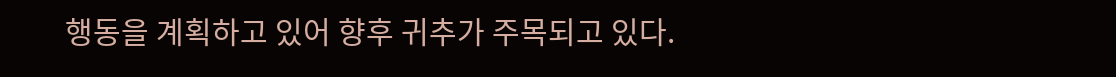행동을 계획하고 있어 향후 귀추가 주목되고 있다.